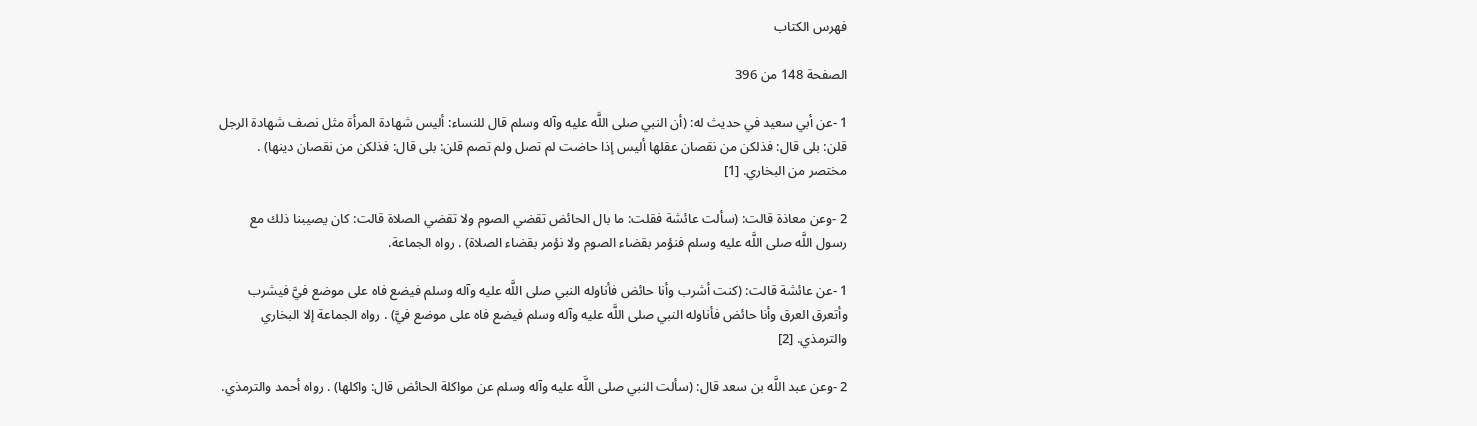فهرس الكتاب

الصفحة 148 من 396

1 -عن أبي سعيد في حديث له: (أن النبي صلى اللَّه عليه وآله وسلم قال للنساء: أليس شهادة المرأة مثل نصف شهادة الرجل قلن: بلى قال: فذلكن من نقصان عقلها أليس إذا حاضت لم تصل ولم تصم قلن: بلى قال: فذلكن من نقصان دينها) . مختصر من البخاري. [1]

2 -وعن معاذة قالت: (سألت عائشة فقلت: ما بال الحائض تقضي الصوم ولا تقضي الصلاة قالت: كان يصيبنا ذلك مع رسول اللَّه صلى اللَّه عليه وسلم فنؤمر بقضاء الصوم ولا نؤمر بقضاء الصلاة) . رواه الجماعة.

1 -عن عائشة قالت: (كنت أشرب وأنا حائض فأناوله النبي صلى اللَّه عليه وآله وسلم فيضع فاه على موضع فيَّ فيشرب وأتعرق العرق وأنا حائض فأناوله النبي صلى اللَّه عليه وآله وسلم فيضع فاه على موضع فيَّ) . رواه الجماعة إلا البخاري والترمذي. [2]

2 -وعن عبد اللَّه بن سعد قال: (سألت النبي صلى اللَّه عليه وآله وسلم عن مواكلة الحائض قال: واكلها) . رواه أحمد والترمذي.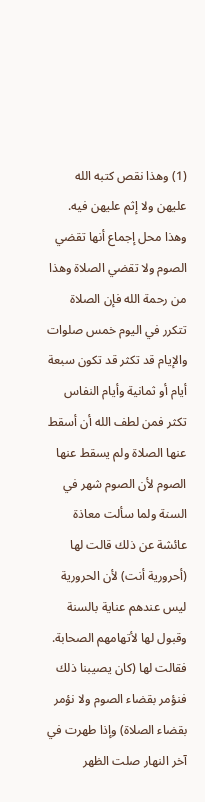(1) وهذا نقص كتبه الله عليهن ولا إثم عليهن فيه. وهذا محل إجماع أنها تقضي الصوم ولا تقضي الصلاة وهذا من رحمة الله فإن الصلاة تتكرر في اليوم خمس صلوات والإيام قد تكثر قد تكون سبعة أيام أو ثمانية وأيام النفاس تكثر فمن لطف الله أن أسقط عنها الصلاة ولم يسقط عنها الصوم لأن الصوم شهر في السنة ولما سألت معاذة عائشة عن ذلك قالت لها (أحرورية أنت) لأن الحرورية ليس عندهم عناية بالسنة وقبول لها لأتهامهم الصحابة. فقالت لها (كان يصيبنا ذلك فنؤمر بقضاء الصوم ولا نؤمر بقضاء الصلاة) وإذا طهرت في آخر النهار صلت الظهر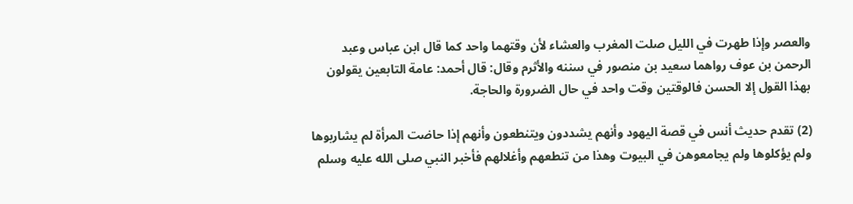والعصر وإذا طهرت في الليل صلت المغرب والعشاء لأن وقتهما واحد كما قال ابن عباس وعبد الرحمن بن عوف رواهما سعيد بن منصور في سننه والأثرم وقال: قال أحمد: عامة التابعين يقولون بهذا القول إلا الحسن فالوقتين وقت واحد في حال الضرورة والحاجة.

(2) تقدم حديث أنس في قصة اليهود وأنهم يشددون ويتنطعون وأنهم إذا حاضت المرأة لم يشاربوها ولم يؤكلوها ولم يجامعوهن في البيوت وهذا من تنطعهم وأغلالهم فأخبر النبي صلى الله عليه وسلم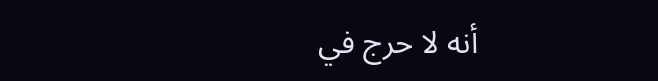أنه لا حرج في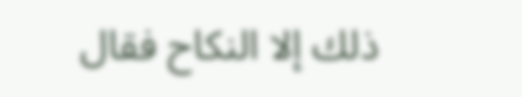ذلك إلا النكاح فقال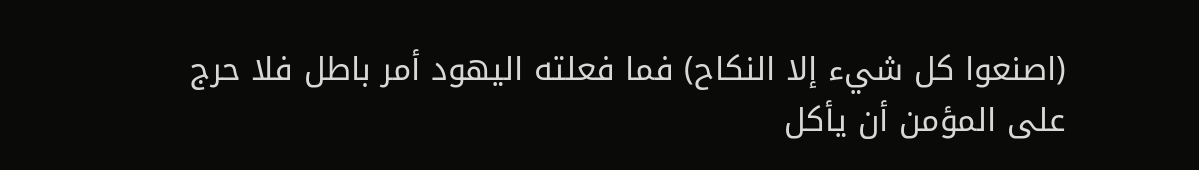(اصنعوا كل شيء إلا النكاح) فما فعلته اليهود أمر باطل فلا حرج على المؤمن أن يأكل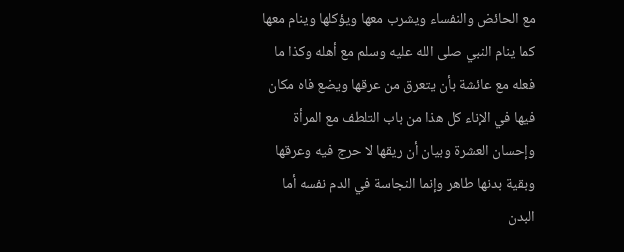مع الحائض والنفساء ويشرب معها ويؤكلها وينام معها كما ينام النبي صلى الله عليه وسلم مع أهله وكذا ما فعله مع عائشة بأن يتعرق من عرقها ويضع فاه مكان فيها في الإناء كل هذا من باب التلطف مع المرأة وإحسان العشرة وبيان أن ريقها لا حرج فيه وعرقها وبقية بدنها طاهر وإنما النجاسة في الدم نفسه أما البدن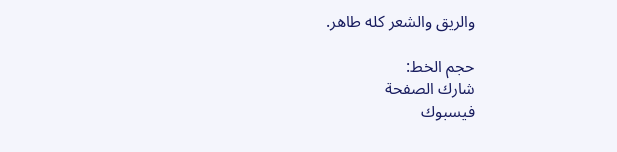والريق والشعر كله طاهر.

حجم الخط:
شارك الصفحة
فيسبوك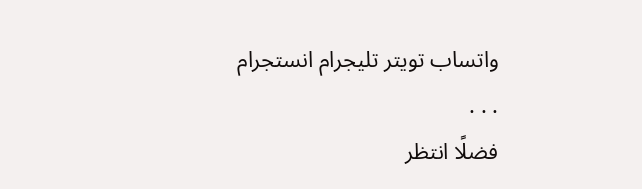واتساب تويتر تليجرام انستجرام
. . .
فضلًا انتظر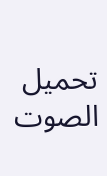تحميل الصوت